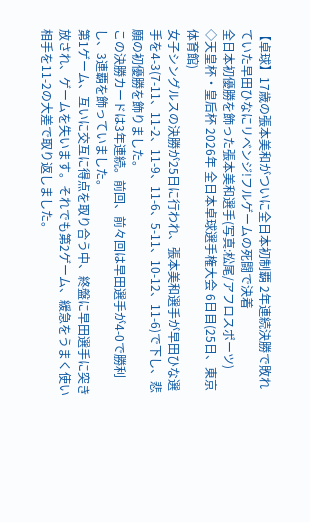【卓球】17歳の張本美和がついに全日本初制覇 2年連続決勝で敗れていた早田ひなにリベンジ!フルゲームの死闘で決着
全日本初優勝を飾った張本美和選手(写真:松尾/アフロスポーツ)
◇天皇杯・皇后杯 2026年 全日本卓球選手権大会 6日目(25日、東京体育館)
女子シングルスの決勝が25日に行われ、張本美和選手が早田ひな選手を4-3(7-11、11-2、11-9、11-6、5-11、10-12、11-6)で下し、悲願の初優勝を飾りました。
この決勝カードは3年連続。前回、前々回は早田選手が4-0で勝利し、3連覇を飾っていました。
第1ゲーム、互いに交互に得点を取り合う中、終盤に早田選手に突き放され、ゲームを失います。それでも第2ゲーム、緩急をうまく使い相手を11-2の大差で取り返しました。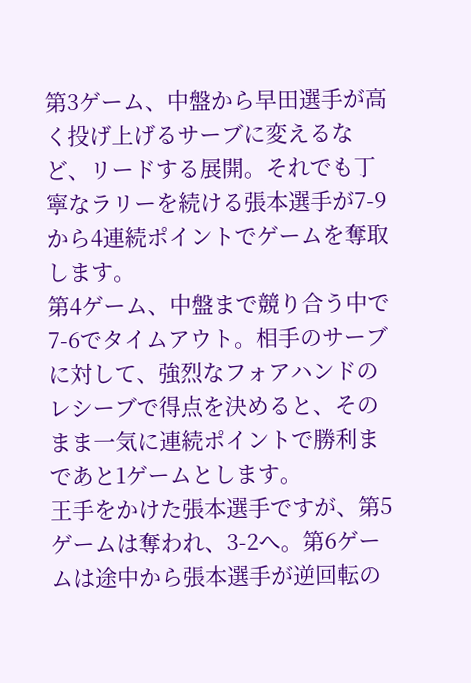第3ゲーム、中盤から早田選手が高く投げ上げるサーブに変えるなど、リードする展開。それでも丁寧なラリーを続ける張本選手が7-9から4連続ポイントでゲームを奪取します。
第4ゲーム、中盤まで競り合う中で7-6でタイムアウト。相手のサーブに対して、強烈なフォアハンドのレシーブで得点を決めると、そのまま一気に連続ポイントで勝利まであと1ゲームとします。
王手をかけた張本選手ですが、第5ゲームは奪われ、3-2へ。第6ゲームは途中から張本選手が逆回転の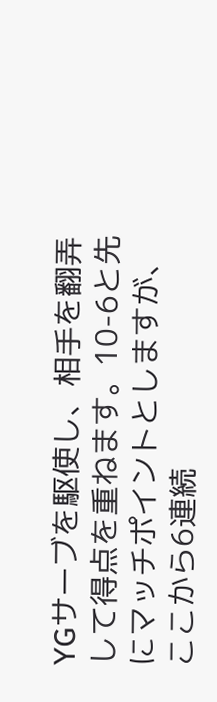YGサーブを駆使し、相手を翻弄して得点を重ねます。10-6と先にマッチポイントとしますが、ここから6連続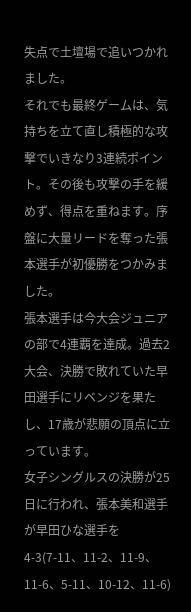失点で土壇場で追いつかれました。
それでも最終ゲームは、気持ちを立て直し積極的な攻撃でいきなり3連続ポイント。その後も攻撃の手を緩めず、得点を重ねます。序盤に大量リードを奪った張本選手が初優勝をつかみました。
張本選手は今大会ジュニアの部で4連覇を達成。過去2大会、決勝で敗れていた早田選手にリベンジを果たし、17歳が悲願の頂点に立っています。
女子シングルスの決勝が25日に行われ、張本美和選手が早田ひな選手を4-3(7-11、11-2、11-9、11-6、5-11、10-12、11-6)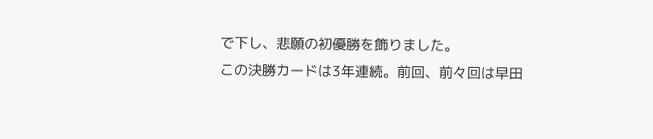で下し、悲願の初優勝を飾りました。
この決勝カードは3年連続。前回、前々回は早田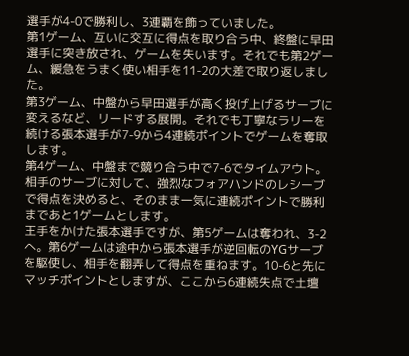選手が4-0で勝利し、3連覇を飾っていました。
第1ゲーム、互いに交互に得点を取り合う中、終盤に早田選手に突き放され、ゲームを失います。それでも第2ゲーム、緩急をうまく使い相手を11-2の大差で取り返しました。
第3ゲーム、中盤から早田選手が高く投げ上げるサーブに変えるなど、リードする展開。それでも丁寧なラリーを続ける張本選手が7-9から4連続ポイントでゲームを奪取します。
第4ゲーム、中盤まで競り合う中で7-6でタイムアウト。相手のサーブに対して、強烈なフォアハンドのレシーブで得点を決めると、そのまま一気に連続ポイントで勝利まであと1ゲームとします。
王手をかけた張本選手ですが、第5ゲームは奪われ、3-2へ。第6ゲームは途中から張本選手が逆回転のYGサーブを駆使し、相手を翻弄して得点を重ねます。10-6と先にマッチポイントとしますが、ここから6連続失点で土壇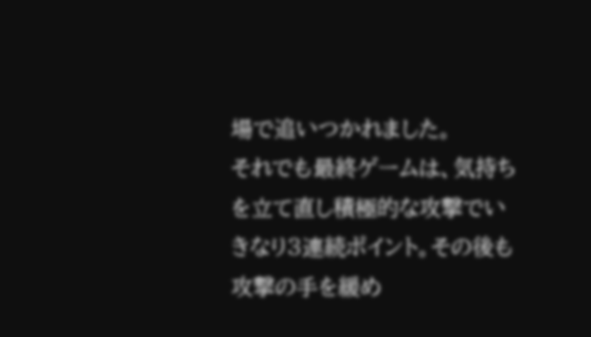場で追いつかれました。
それでも最終ゲームは、気持ちを立て直し積極的な攻撃でいきなり3連続ポイント。その後も攻撃の手を緩め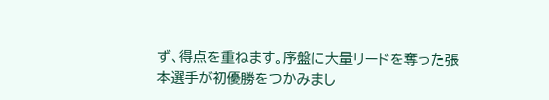ず、得点を重ねます。序盤に大量リードを奪った張本選手が初優勝をつかみまし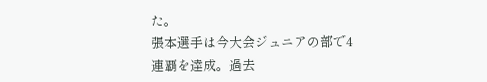た。
張本選手は今大会ジュニアの部で4連覇を達成。過去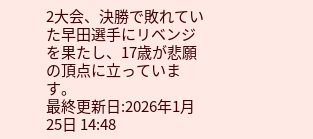2大会、決勝で敗れていた早田選手にリベンジを果たし、17歳が悲願の頂点に立っています。
最終更新日:2026年1月25日 14:48